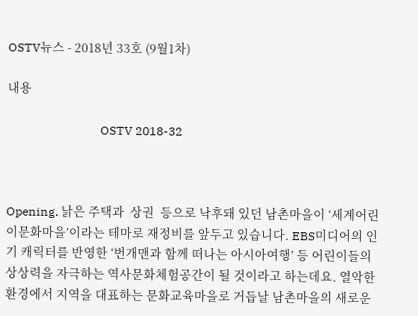OSTV뉴스 - 2018년 33호 (9월1차)

내용

                               OSTV 2018-32



Opening. 낡은 주택과  상권  등으로 낙후돼 있던 남촌마을이 ‘세계어린이문화마을’이라는 테마로 재정비를 앞두고 있습니다. EBS미디어의 인기 캐릭터를 반영한 ‘번개맨과 함께 떠나는 아시아여행’ 등 어린이들의 상상력을 자극하는 역사문화체험공간이 될 것이라고 하는데요. 열악한 환경에서 지역을 대표하는 문화교육마을로 거듭날 남촌마을의 새로운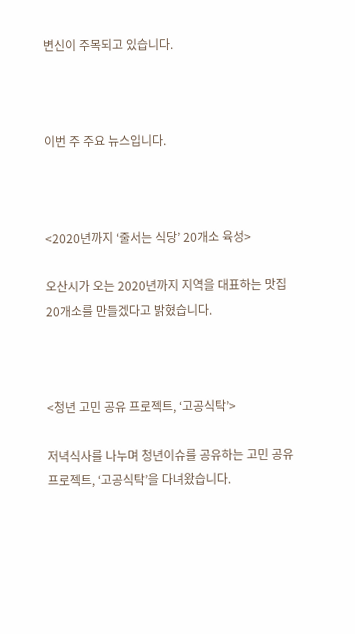변신이 주목되고 있습니다.



이번 주 주요 뉴스입니다.



<2020년까지 ‘줄서는 식당’ 20개소 육성>

오산시가 오는 2020년까지 지역을 대표하는 맛집 20개소를 만들겠다고 밝혔습니다.



<청년 고민 공유 프로젝트, ‘고공식탁’>

저녁식사를 나누며 청년이슈를 공유하는 고민 공유 프로젝트, ‘고공식탁’을 다녀왔습니다.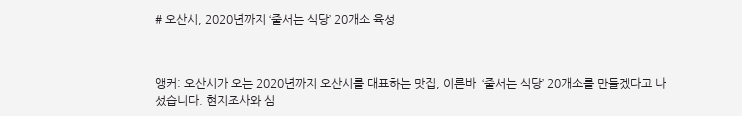# 오산시, 2020년까지 ‘줄서는 식당’ 20개소 육성



앵커: 오산시가 오는 2020년까지 오산시를 대표하는 맛집, 이른바  ‘줄서는 식당’ 20개소를 만들겠다고 나섰습니다. 현지조사와 심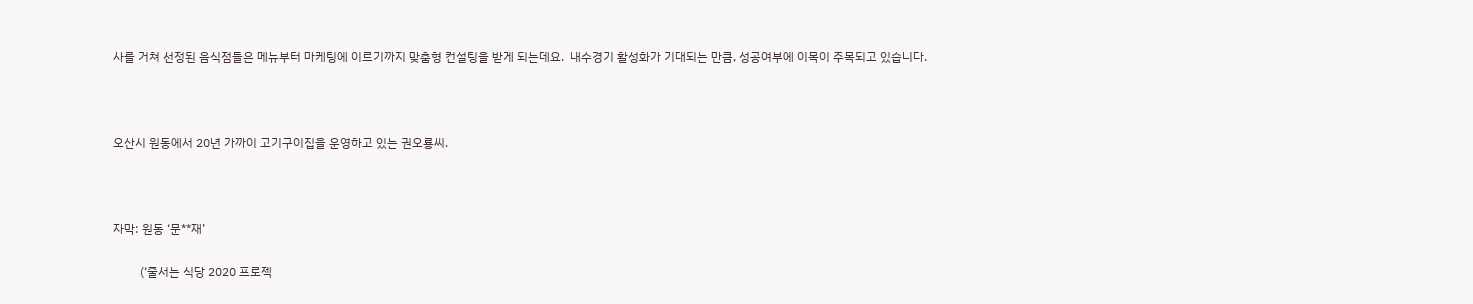사를 거쳐 선정된 음식점들은 메뉴부터 마케팅에 이르기까지 맞춤형 컨설팅을 받게 되는데요.  내수경기 활성화가 기대되는 만큼, 성공여부에 이목이 주목되고 있습니다.



오산시 원동에서 20년 가까이 고기구이집을 운영하고 있는 권오룡씨.



자막: 원동 ‘문**재’

         (‘줄서는 식당 2020 프로젝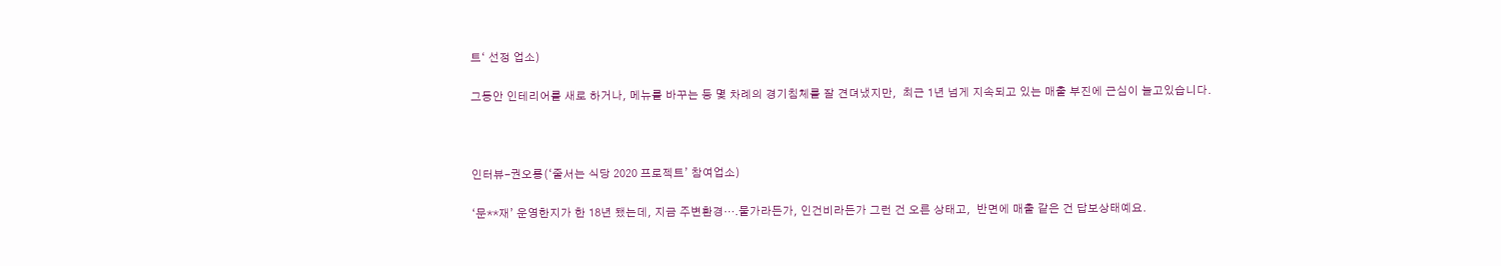트‘ 선정 업소)

그동안 인테리어를 새로 하거나, 메뉴를 바꾸는 등 몇 차례의 경기침체를 잘 견뎌냈지만,  최근 1년 넘게 지속되고 있는 매출 부진에 근심이 늘고있습니다.



인터뷰-권오룡(‘줄서는 식당 2020 프로젝트’ 참여업소)

‘문**재’ 운영한지가 한 18년 됐는데, 지금 주변환경….물가라든가, 인건비라든가 그런 건 오른 상태고,  반면에 매출 같은 건 답보상태예요.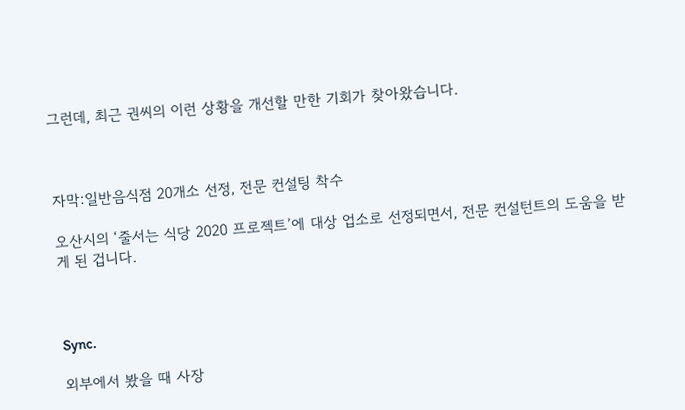그런데, 최근 권씨의 이런 상황을 개선할 만한 기회가 찾아왔습니다.



자막:일반음식점 20개소 선정, 전문 컨설팅 착수

오산시의 ‘줄서는 식당 2020 프로젝트’에 대상 업소로 선정되면서, 전문 컨설턴트의 도움을 받게 된 겁니다.



Sync.

외부에서 봤을 때 사장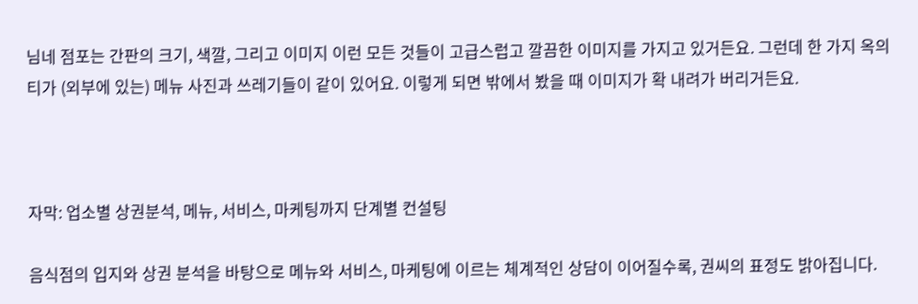님네 점포는 간판의 크기, 색깔, 그리고 이미지 이런 모든 것들이 고급스럽고 깔끔한 이미지를 가지고 있거든요. 그런데 한 가지 옥의 티가 (외부에 있는) 메뉴 사진과 쓰레기들이 같이 있어요. 이렇게 되면 밖에서 봤을 때 이미지가 확 내려가 버리거든요.



자막: 업소별 상권분석, 메뉴, 서비스, 마케팅까지 단계별 컨설팅

음식점의 입지와 상권 분석을 바탕으로 메뉴와 서비스, 마케팅에 이르는 체계적인 상담이 이어질수록, 권씨의 표정도 밝아집니다.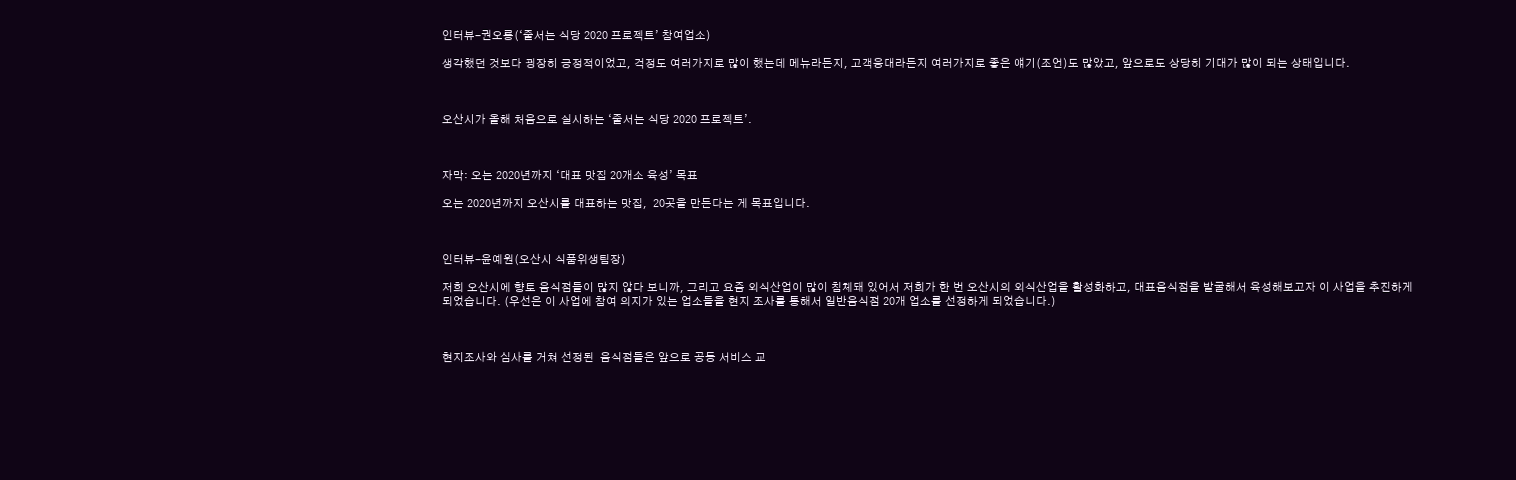인터뷰-권오룡(‘줄서는 식당 2020 프로젝트’ 참여업소)

생각했던 것보다 굉장히 긍정적이었고, 걱정도 여러가지로 많이 했는데 메뉴라든지, 고객응대라든지 여러가지로 좋은 얘기(조언)도 많았고, 앞으로도 상당히 기대가 많이 되는 상태입니다.



오산시가 올해 처음으로 실시하는 ‘줄서는 식당 2020 프로젝트’.



자막: 오는 2020년까지 ‘대표 맛집 20개소 육성’ 목표

오는 2020년까지 오산시를 대표하는 맛집,  20곳을 만든다는 게 목표입니다.



인터뷰-윤예원(오산시 식품위생팀장)

저희 오산시에 향토 음식점들이 많지 않다 보니까, 그리고 요즘 외식산업이 많이 침체돼 있어서 저희가 한 번 오산시의 외식산업을 활성화하고, 대표음식점을 발굴해서 육성해보고자 이 사업을 추진하게 되었습니다. (우선은 이 사업에 참여 의지가 있는 업소들을 현지 조사를 통해서 일반음식점 20개 업소를 선정하게 되었습니다.)



현지조사와 심사를 거쳐 선정된  음식점들은 앞으로 공동 서비스 교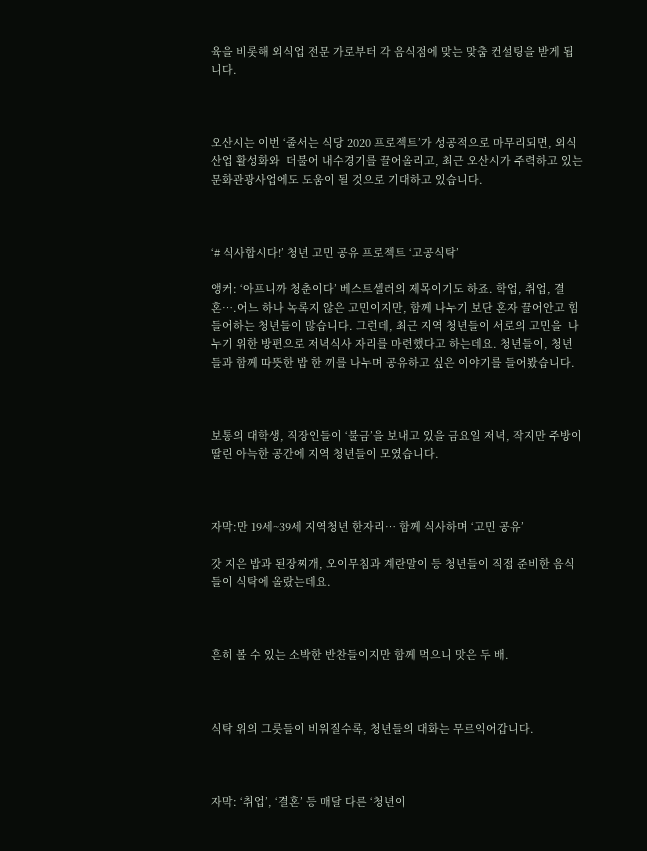육을 비롯해 외식업 전문 가로부터 각 음식점에 맞는 맞춤 컨설팅을 받게 됩니다.



오산시는 이번 ‘줄서는 식당 2020 프로젝트’가 성공적으로 마무리되면, 외식산업 활성화와  더불어 내수경기를 끌어올리고, 최근 오산시가 주력하고 있는 문화관광사업에도 도움이 될 것으로 기대하고 있습니다.



‘# 식사합시다!’ 청년 고민 공유 프로젝트 ‘고공식탁’

앵커: ‘아프니까 청춘이다’ 베스트셀러의 제목이기도 하죠. 학업, 취업, 결혼….어느 하나 녹록지 않은 고민이지만, 함께 나누기 보단 혼자 끌어안고 힘들어하는 청년들이 많습니다. 그런데, 최근 지역 청년들이 서로의 고민을  나누기 위한 방편으로 저녁식사 자리를 마련했다고 하는데요. 청년들이, 청년들과 함께 따뜻한 밥 한 끼를 나누며 공유하고 싶은 이야기를 들어봤습니다.



보통의 대학생, 직장인들이 ‘불금’을 보내고 있을 금요일 저녁, 작지만 주방이 딸린 아늑한 공간에 지역 청년들이 모였습니다.



자막:만 19세~39세 지역청년 한자리… 함께 식사하며 ‘고민 공유’

갓 지은 밥과 된장찌개, 오이무침과 계란말이 등 청년들이 직접 준비한 음식들이 식탁에 올랐는데요.



흔히 볼 수 있는 소박한 반찬들이지만 함께 먹으니 맛은 두 배.



식탁 위의 그릇들이 비워질수록, 청년들의 대화는 무르익어갑니다.



자막: ‘취업’, ‘결혼’ 등 매달 다른 ‘청년이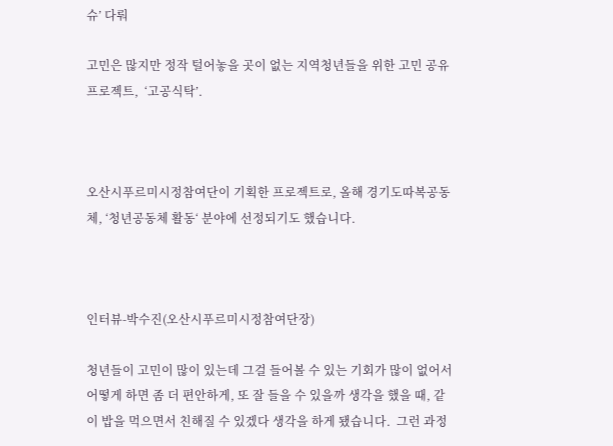슈’ 다뤄

고민은 많지만 정작 털어놓을 곳이 없는 지역청년들을 위한 고민 공유 프로젝트,  ‘고공식탁’.



오산시푸르미시정참여단이 기획한 프로젝트로, 올해 경기도따복공동체, ‘청년공동체 활동‘ 분야에 선정되기도 했습니다.



인터뷰-박수진(오산시푸르미시정참여단장)

청년들이 고민이 많이 있는데 그걸 들어볼 수 있는 기회가 많이 없어서 어떻게 하면 좀 더 편안하게, 또 잘 들을 수 있을까 생각을 했을 때, 같이 밥을 먹으면서 친해질 수 있겠다 생각을 하게 됐습니다.  그런 과정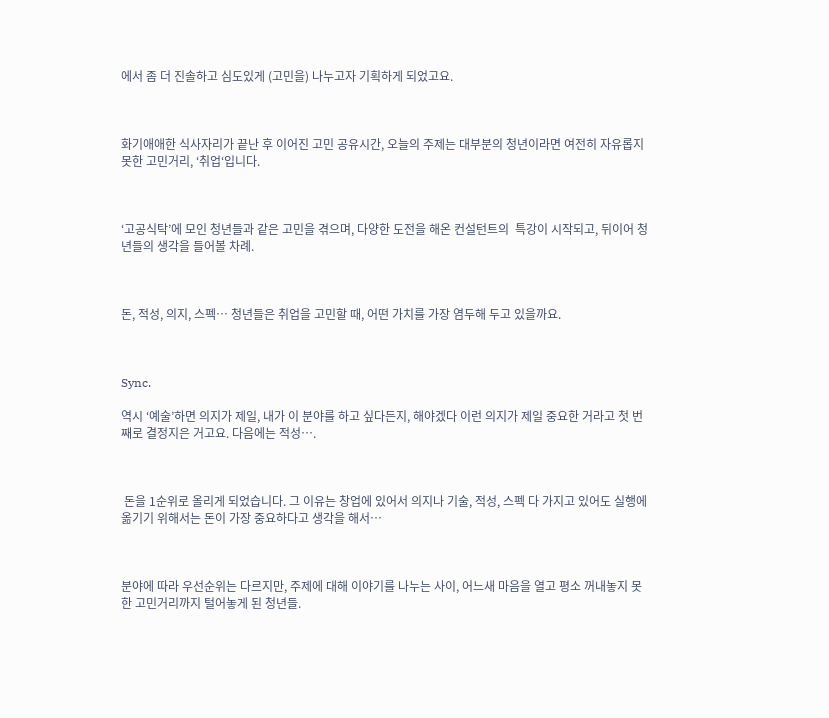에서 좀 더 진솔하고 심도있게 (고민을) 나누고자 기획하게 되었고요.



화기애애한 식사자리가 끝난 후 이어진 고민 공유시간, 오늘의 주제는 대부분의 청년이라면 여전히 자유롭지  못한 고민거리, ‘취업‘입니다.



‘고공식탁’에 모인 청년들과 같은 고민을 겪으며, 다양한 도전을 해온 컨설턴트의  특강이 시작되고, 뒤이어 청년들의 생각을 들어볼 차례.



돈, 적성, 의지, 스펙… 청년들은 취업을 고민할 때, 어떤 가치를 가장 염두해 두고 있을까요.



Sync.

역시 ‘예술’하면 의지가 제일, 내가 이 분야를 하고 싶다든지, 해야겠다 이런 의지가 제일 중요한 거라고 첫 번째로 결정지은 거고요. 다음에는 적성….



 돈을 1순위로 올리게 되었습니다. 그 이유는 창업에 있어서 의지나 기술, 적성, 스펙 다 가지고 있어도 실행에 옮기기 위해서는 돈이 가장 중요하다고 생각을 해서…



분야에 따라 우선순위는 다르지만, 주제에 대해 이야기를 나누는 사이, 어느새 마음을 열고 평소 꺼내놓지 못한 고민거리까지 털어놓게 된 청년들.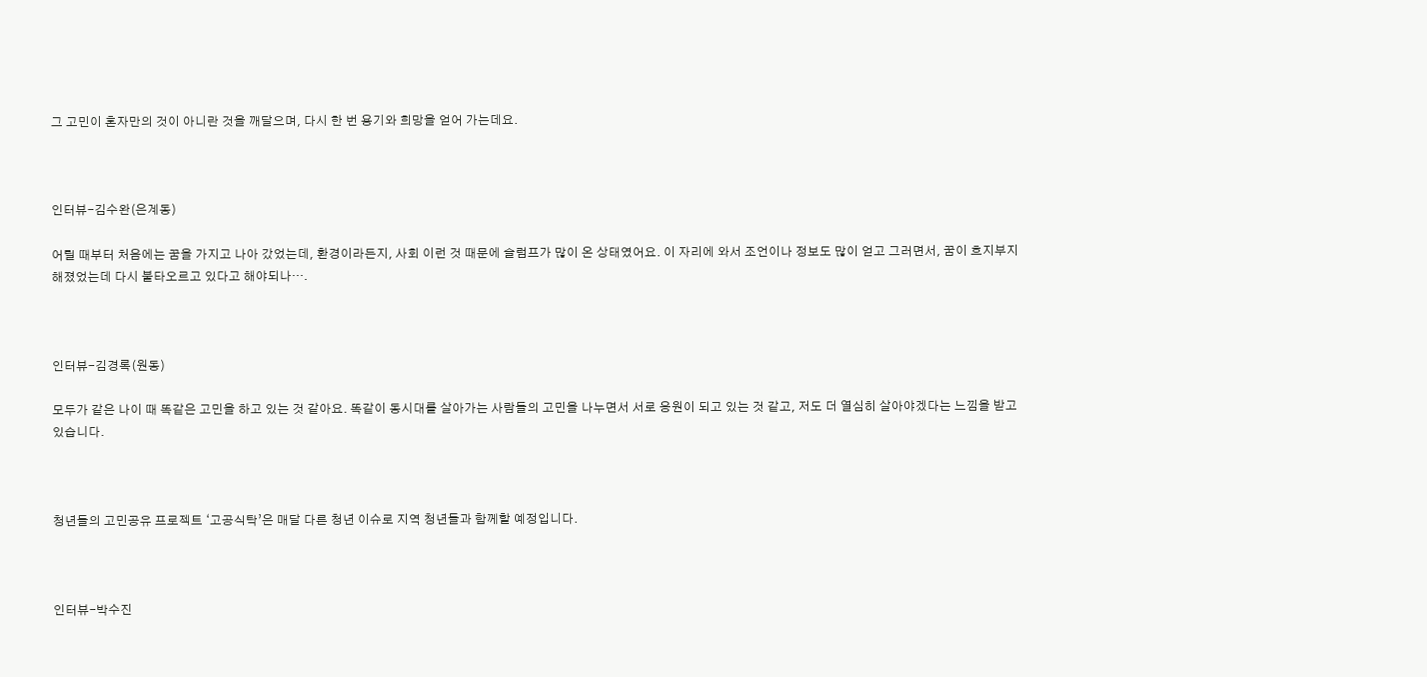그 고민이 혼자만의 것이 아니란 것을 깨달으며, 다시 한 번 용기와 희망을 얻어 가는데요.



인터뷰-김수완(은계동)

어릴 때부터 처음에는 꿈을 가지고 나아 갔었는데, 환경이라든지, 사회 이런 것 때문에 슬럼프가 많이 온 상태였어요. 이 자리에 와서 조언이나 정보도 많이 얻고 그러면서, 꿈이 흐지부지해졌었는데 다시 불타오르고 있다고 해야되나….



인터뷰-김경록(원동)

모두가 같은 나이 때 똑같은 고민을 하고 있는 것 같아요. 똑같이 동시대를 살아가는 사람들의 고민을 나누면서 서로 응원이 되고 있는 것 같고, 저도 더 열심히 살아야겠다는 느낌을 받고 있습니다.



청년들의 고민공유 프로젝트 ‘고공식탁’은 매달 다른 청년 이슈로 지역 청년들과 함께할 예정입니다.



인터뷰-박수진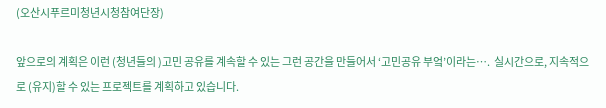(오산시푸르미청년시청참여단장)

앞으로의 계획은 이런 (청년들의 )고민 공유를 계속할 수 있는 그런 공간을 만들어서 ‘고민공유 부엌’이라는….  실시간으로, 지속적으로 (유지)할 수 있는 프로젝트를 계획하고 있습니다.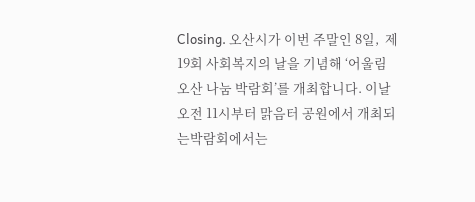Closing. 오산시가 이번 주말인 8일,  제19회 사회복지의 날을 기념해 ‘어울림 오산 나눔 박람회’를 개최합니다. 이날 오전 11시부터 맑음터 공원에서 개최되는박람회에서는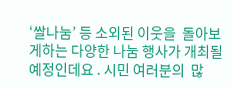‘쌀나눔’ 등 소외된 이웃을  돌아보게하는 다양한 나눔 행사가 개최될 예정인데요 . 시민 여러분의  많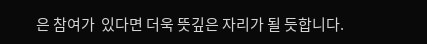은 참여가  있다면 더욱 뜻깊은 자리가 될 듯합니다.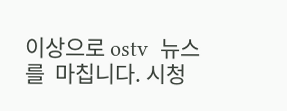이상으로 ostv  뉴스를  마칩니다. 시청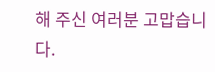해 주신 여러분 고맙습니다.